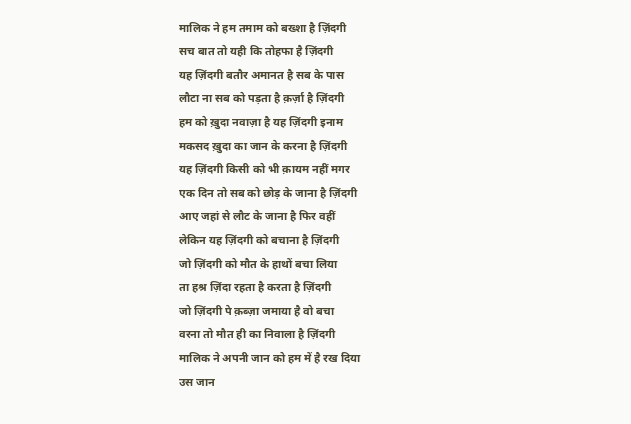मालिक ने हम तमाम को बख्शा है ज़िंदगी
सच बात तो यही कि तोहफा है ज़िंदगी
यह ज़िंदगी बतौर अमानत है सब के पास
लौटा ना सब को पड़ता है क़र्ज़ा है ज़िंदगी
हम को ख़ुदा नवाज़ा है यह ज़िंदगी इनाम
मकसद ख़ुदा का जान के करना है ज़िंदगी
यह ज़िंदगी किसी को भी क़ायम नहीं मगर
एक दिन तो सब को छोड़ के जाना है ज़िंदगी
आए जहां से लौट के जाना है फिर वहीं
लेकिन यह ज़िंदगी को बचाना है ज़िंदगी
जो ज़िंदगी को मौत के हाथों बचा लिया
ता हश्र ज़िंदा रहता है करता है ज़िंदगी
जो ज़िंदगी पे क़ब्ज़ा जमाया है वो बचा
वरना तो मौत ही का निवाला है ज़िंदगी
मालिक ने अपनी जान को हम में है रख दिया
उस जान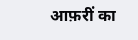आफ़रीं का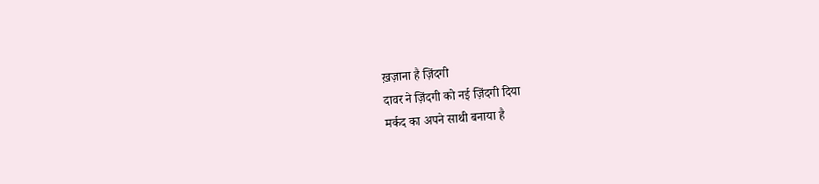ख़ज़ाना है ज़िंदगी
दावर ने ज़िंदगी को नई ज़िंदगी दिया
मर्कद का अपने साथी बनाया है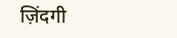ज़िंदगी